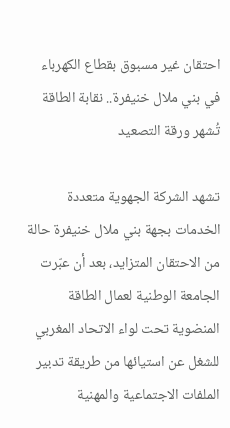احتقان غير مسبوق بقطاع الكهرباء في بني ملال خنيفرة.. نقابة الطاقة تُشهر ورقة التصعيد

تشهد الشركة الجهوية متعددة الخدمات بجهة بني ملال خنيفرة حالة من الاحتقان المتزايد، بعد أن عبّرت الجامعة الوطنية لعمال الطاقة المنضوية تحت لواء الاتحاد المغربي للشغل عن استيائها من طريقة تدبير الملفات الاجتماعية والمهنية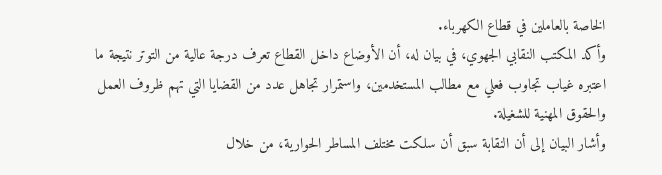الخاصة بالعاملين في قطاع الكهرباء.
وأكد المكتب النقابي الجهوي، في بيان له، أن الأوضاع داخل القطاع تعرف درجة عالية من التوتر نتيجة ما اعتبره غياب تجاوب فعلي مع مطالب المستخدمين، واستمرار تجاهل عدد من القضايا التي تهم ظروف العمل والحقوق المهنية للشغيلة.
وأشار البيان إلى أن النقابة سبق أن سلكت مختلف المساطر الحوارية، من خلال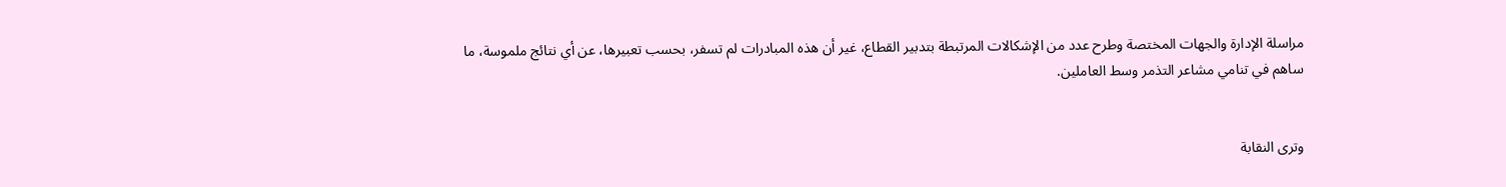مراسلة الإدارة والجهات المختصة وطرح عدد من الإشكالات المرتبطة بتدبير القطاع، غير أن هذه المبادرات لم تسفر، بحسب تعبيرها، عن أي نتائج ملموسة، ما ساهم في تنامي مشاعر التذمر وسط العاملين.


وترى النقابة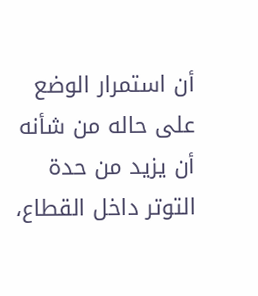أن استمرار الوضع على حاله من شأنه أن يزيد من حدة التوتر داخل القطاع،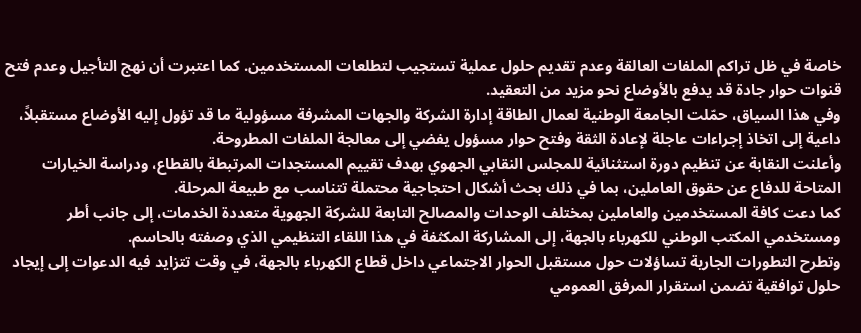خاصة في ظل تراكم الملفات العالقة وعدم تقديم حلول عملية تستجيب لتطلعات المستخدمين. كما اعتبرت أن نهج التأجيل وعدم فتح قنوات حوار جادة قد يدفع بالأوضاع نحو مزيد من التعقيد.
وفي هذا السياق، حمّلت الجامعة الوطنية لعمال الطاقة إدارة الشركة والجهات المشرفة مسؤولية ما قد تؤول إليه الأوضاع مستقبلاً، داعية إلى اتخاذ إجراءات عاجلة لإعادة الثقة وفتح حوار مسؤول يفضي إلى معالجة الملفات المطروحة.
وأعلنت النقابة عن تنظيم دورة استثنائية للمجلس النقابي الجهوي بهدف تقييم المستجدات المرتبطة بالقطاع، ودراسة الخيارات المتاحة للدفاع عن حقوق العاملين، بما في ذلك بحث أشكال احتجاجية محتملة تتناسب مع طبيعة المرحلة.
كما دعت كافة المستخدمين والعاملين بمختلف الوحدات والمصالح التابعة للشركة الجهوية متعددة الخدمات، إلى جانب أطر ومستخدمي المكتب الوطني للكهرباء بالجهة، إلى المشاركة المكثفة في هذا اللقاء التنظيمي الذي وصفته بالحاسم.
وتطرح التطورات الجارية تساؤلات حول مستقبل الحوار الاجتماعي داخل قطاع الكهرباء بالجهة، في وقت تتزايد فيه الدعوات إلى إيجاد حلول توافقية تضمن استقرار المرفق العمومي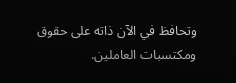وتحافظ في الآن ذاته على حقوق ومكتسبات العاملين.